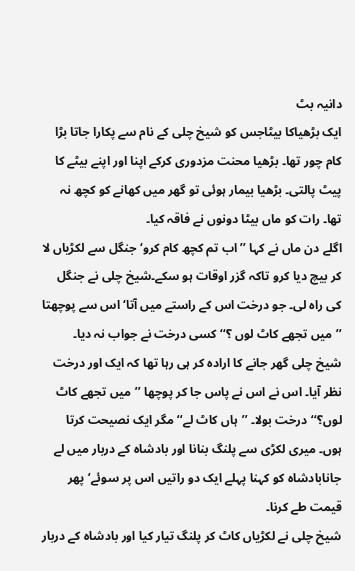دانیہ بٹ
ایک بڑھیاکا بیٹاجس کو شیخ چلی کے نام سے پکارا جاتا بڑا کام چور تھا۔ بڑھیا محنت مزدوری کرکے اپنا اور اپنے بیٹے کا پیٹ پالتی۔ بڑھیا بیمار ہوئی تو گھر میں کھانے کو کچھ نہ تھا۔ رات کو ماں بیٹا دونوں نے فاقہ کیا۔
اگلے دن ماں نے کہا ’’اب تم کچھ کام کرو‘ جنگل سے لکڑیاں لا کر بیچ دیا کرو تاکہ گزر اوقات ہو سکے۔شیخ چلی نے جنگل کی راہ لی۔ جو درخت اس کے راستے میں آتا‘ اس سے پوچھتا ’’میں تجھے کاٹ لوں ؟‘‘ کسی درخت نے جواب نہ دیا۔
شیخ چلی گھر جانے کا ارادہ کر ہی رہا تھا کہ ایک اور درخت نظر آیا۔ اس نے اس نے پاس جا کر پوچھا ’’میں تجھے کاٹ لوں؟‘‘درخت بولا۔ ’’ہاں کاٹ لے‘‘ مگر ایک نصیحت کرتا ہوں۔ میری لکڑی سے پلنگ بنانا اور بادشاہ کے دربار میں لے جانابادشاہ کو کہنا پہلے ایک دو راتیں اس پر سوئے‘ پھر قیمت طے کرنا۔
شیخ چلی نے لکڑیاں کاٹ کر پلنگ تیار کیا اور بادشاہ کے دربار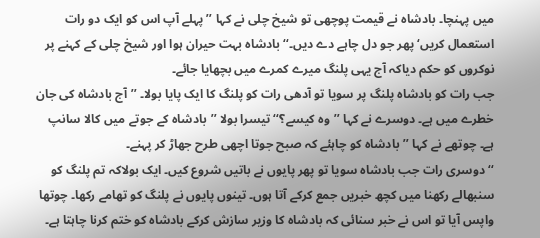میں پہنچا۔ بادشاہ نے قیمت پوچھی تو شیخ چلی نے کہا ’’پہلے آپ اس کو ایک دو رات استعمال کریں‘ پھر جو دل چاہے دے دیں۔‘‘ بادشاہ بہت حیران ہوا اور شیخ چلی کے کہنے پر نوکروں کو حکم دیاکہ آج یہی پلنگ میرے کمرے میں بچھایا جائے۔
جب رات کو بادشاہ پلنگ پر سویا تو آدھی رات کو پلنگ کا ایک پایا بولا۔ ’’آج بادشاہ کی جان خطرے میں ہے۔ دوسرے نے کہا ’’وہ کیسے؟‘‘ تیسرا بولا ’’بادشاہ کے جوتے میں کالا سانپ ہے۔ چوتھے نے کہا ’’بادشاہ کو چاہئے کہ صبح جوتا اچھی طرح جھاڑ کر پہنے۔
‘‘ دوسری رات جب بادشاہ سویا تو پھر پایوں نے باتیں شروع کیں۔ ایک بولاکہ تم پلنگ کو سنبھالے رکھنا میں کچھ خبریں جمع کرکے آتا ہوں۔ تینوں پایوں نے پلنگ کو تھامے رکھا۔ چوتھا واپس آیا تو اس نے خبر سنائی کہ بادشاہ کا وزیر سازش کرکے بادشاہ کو ختم کرنا چاہتا ہے۔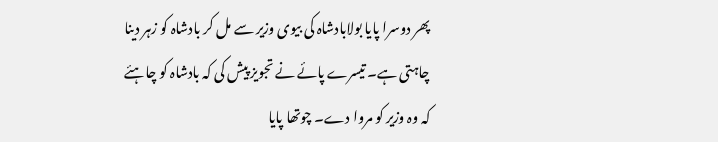پھر دوسرا پایا بولابادشاہ کی بیوی وزیر سے مل کر بادشاہ کو زہر دینا چاہتی ہے۔ تیسرے پائے نے تجویز پیش کی کہ بادشاہ کو چاہئے کہ وہ وزیر کو مروا دے۔ چوتھا پایا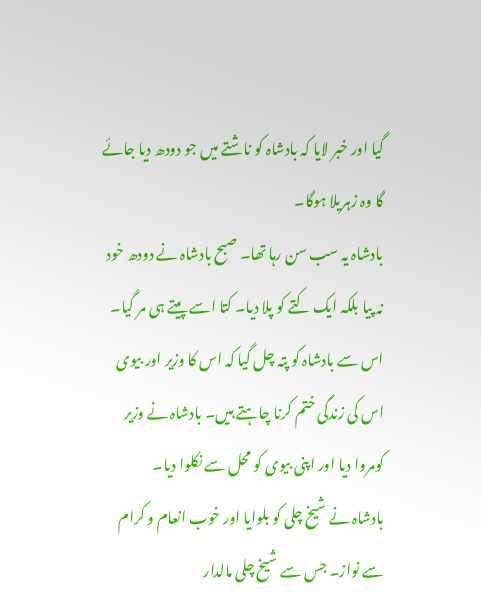گیا اور خبر لایا کہ بادشاہ کو ناشتے میں جو دودھ دیا جائے گا وہ زہریلا ہوگا۔
بادشاہ یہ سب سن رہا تھا۔ صبح بادشاہ نے دودھ خود نہ پیا بلکہ ایک کتے کو پلا دیا۔ کتا اسے پیتے ہی مر گیا۔ اس سے بادشاہ کو پتہ چل گیا کہ اس کا وزیر اور بیوی اس کی زندگی ختم کرنا چاہتے ہیں۔ بادشاہ نے وزیر کومروا دیا اور اپنی بیوی کو محل سے نکلوا دیا۔
بادشاہ نے شیخ چلی کو بلوایا اور خوب انعام و کرام سے نواز۔ جس سے شیخ چلی مالدار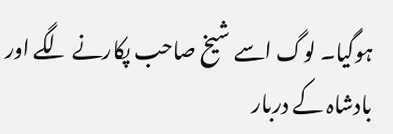ہوگیا۔ لوگ اسے شیخ صاحب پکارنے لگے اور بادشاہ کے دربار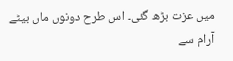میں عزت بڑھ گئی۔ اس طرح دونوں ماں بیٹے آرام سے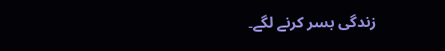زندگی بسر کرنے لگے۔